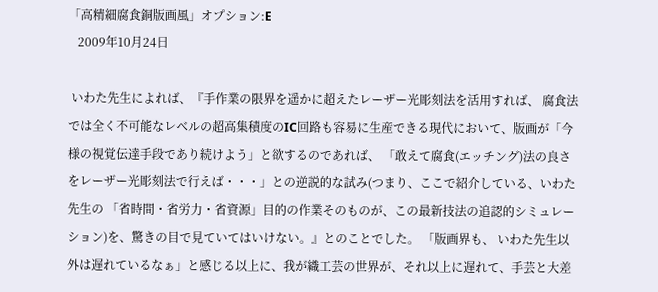「高精細腐食銅版画風」オプション:E
   2009年10月24日

 いわた先生によれば、『手作業の限界を遥かに超えたレーザー光彫刻法を活用すれば、 腐食法では全く不可能なレベルの超高集積度のIC回路も容易に生産できる現代において、版画が「今様の視覚伝達手段であり続けよう」と欲するのであれば、 「敢えて腐食(エッチング)法の良さをレーザー光彫刻法で行えば・・・」との逆説的な試み(つまり、ここで紹介している、いわた先生の 「省時間・省労力・省資源」目的の作業そのものが、この最新技法の追認的シミュレーション)を、驚きの目で見ていてはいけない。』とのことでした。 「版画界も、 いわた先生以外は遅れているなぁ」と感じる以上に、我が織工芸の世界が、それ以上に遅れて、手芸と大差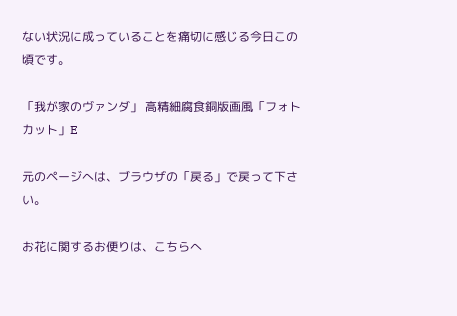ない状況に成っていることを痛切に感じる今日この頃です。

「我が家のヴァンダ」 高精細腐食銅版画風「フォトカット」E

元のページへは、ブラウザの「戻る」で戻って下さい。

お花に関するお便りは、こちらへ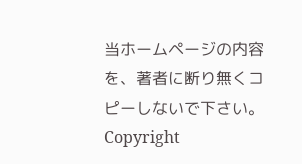当ホームページの内容を、著者に断り無くコピーしないで下さい。
Copyright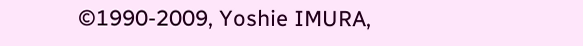©1990-2009, Yoshie IMURA,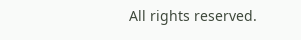All rights reserved.